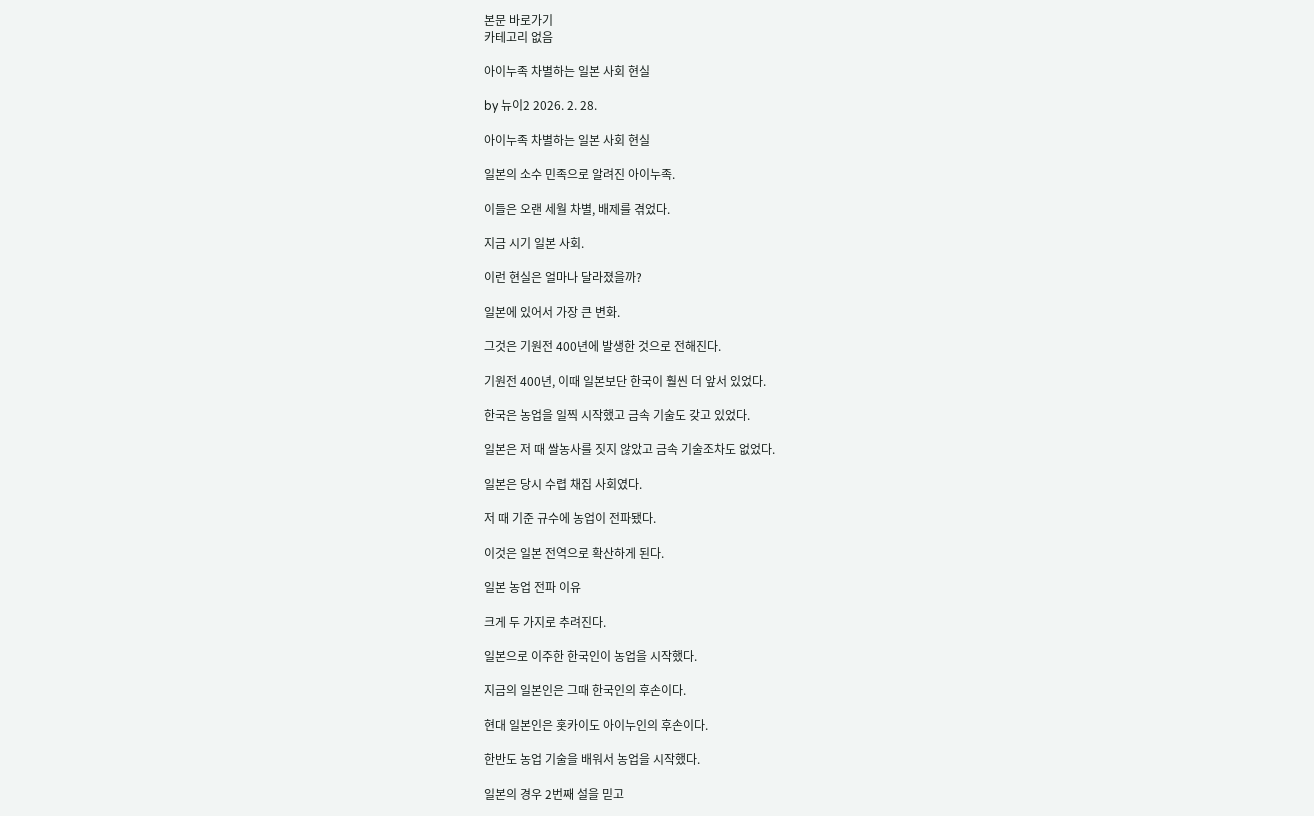본문 바로가기
카테고리 없음

아이누족 차별하는 일본 사회 현실

by 뉴이2 2026. 2. 28.

아이누족 차별하는 일본 사회 현실

일본의 소수 민족으로 알려진 아이누족.

이들은 오랜 세월 차별, 배제를 겪었다.

지금 시기 일본 사회.

이런 현실은 얼마나 달라졌을까?

일본에 있어서 가장 큰 변화.

그것은 기원전 400년에 발생한 것으로 전해진다.

기원전 400년, 이때 일본보단 한국이 훨씬 더 앞서 있었다.

한국은 농업을 일찍 시작했고 금속 기술도 갖고 있었다.

일본은 저 때 쌀농사를 짓지 않았고 금속 기술조차도 없었다.

일본은 당시 수렵 채집 사회였다.

저 때 기준 규수에 농업이 전파됐다.

이것은 일본 전역으로 확산하게 된다.

일본 농업 전파 이유

크게 두 가지로 추려진다.

일본으로 이주한 한국인이 농업을 시작했다.

지금의 일본인은 그때 한국인의 후손이다.

현대 일본인은 홋카이도 아이누인의 후손이다.

한반도 농업 기술을 배워서 농업을 시작했다.

일본의 경우 2번째 설을 믿고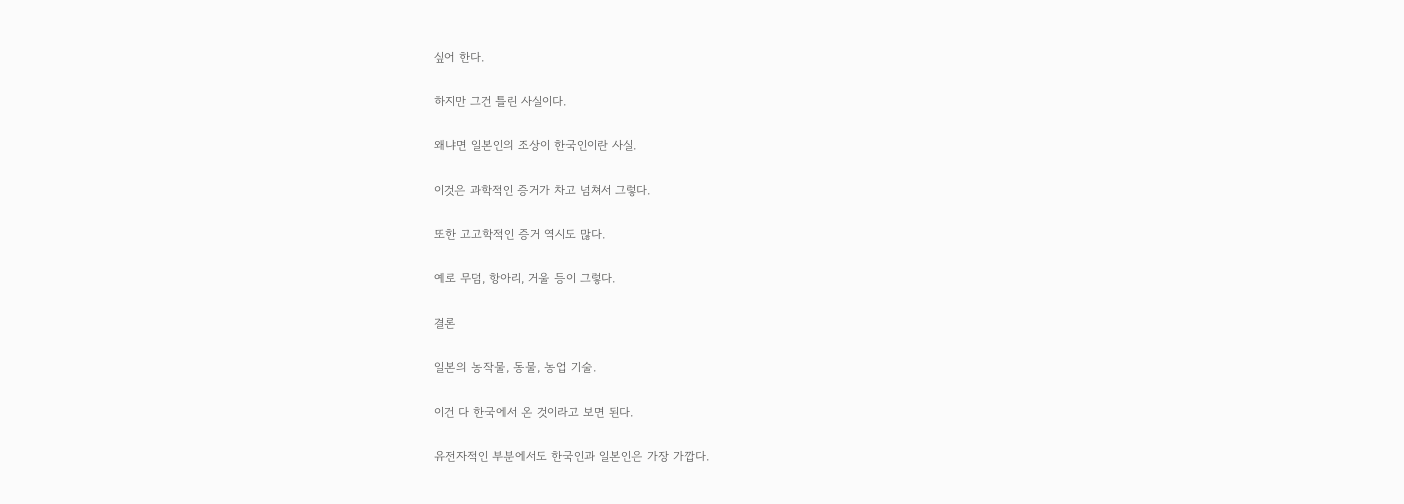싶어 한다.

하지만 그건 틀린 사실이다.

왜냐면 일본인의 조상이 한국인이란 사실.

이것은 과학적인 증거가 차고 넘쳐서 그렇다.

또한 고고학적인 증거 역시도 많다.

예로 무덤, 항아리, 거울 등이 그렇다.

결론

일본의 농작물, 동물, 농업 기술.

이건 다 한국에서 온 것이라고 보면 된다.

유전자적인 부분에서도 한국인과 일본인은 가장 가깝다.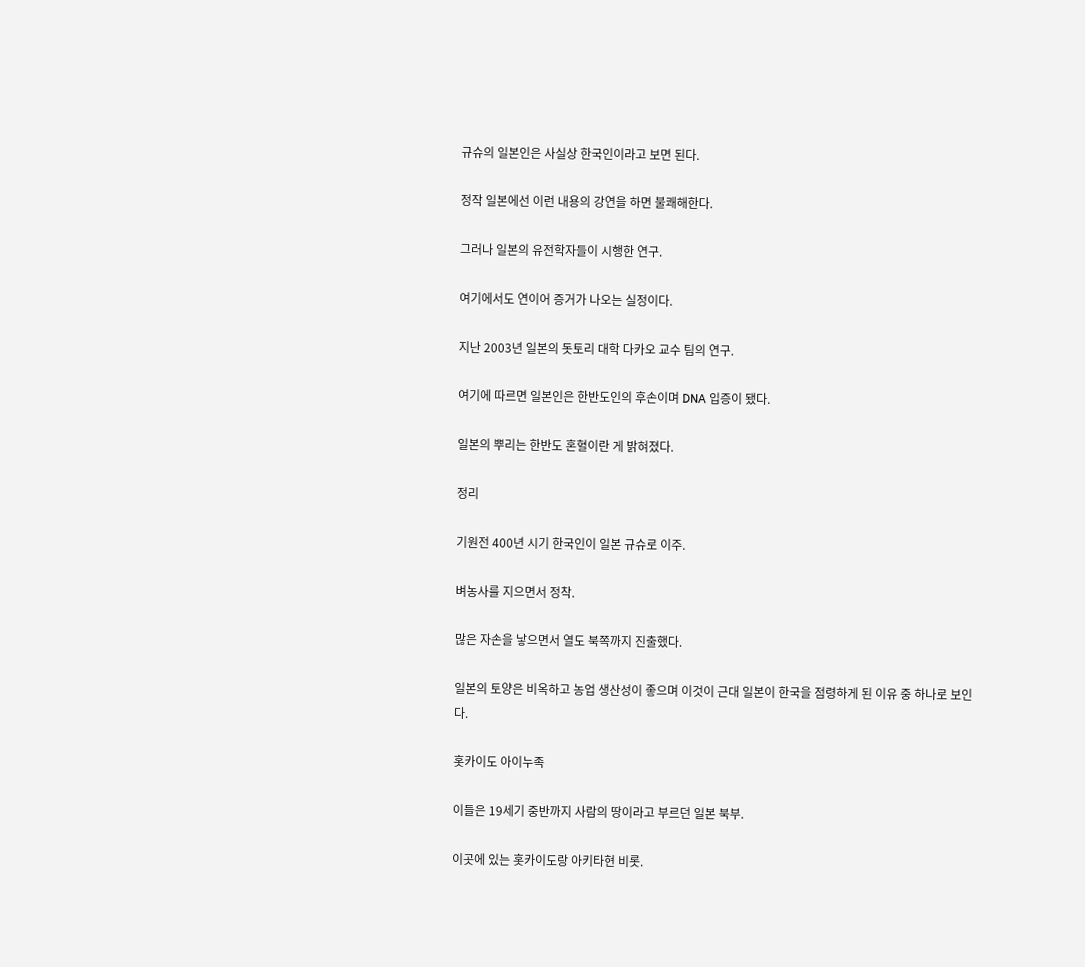규슈의 일본인은 사실상 한국인이라고 보면 된다.

정작 일본에선 이런 내용의 강연을 하면 불쾌해한다.

그러나 일본의 유전학자들이 시행한 연구.

여기에서도 연이어 증거가 나오는 실정이다.

지난 2003년 일본의 돗토리 대학 다카오 교수 팀의 연구.

여기에 따르면 일본인은 한반도인의 후손이며 DNA 입증이 됐다.

일본의 뿌리는 한반도 혼혈이란 게 밝혀졌다.

정리

기원전 400년 시기 한국인이 일본 규슈로 이주.

벼농사를 지으면서 정착.

많은 자손을 낳으면서 열도 북쪽까지 진출했다.

일본의 토양은 비옥하고 농업 생산성이 좋으며 이것이 근대 일본이 한국을 점령하게 된 이유 중 하나로 보인다.

홋카이도 아이누족

이들은 19세기 중반까지 사람의 땅이라고 부르던 일본 북부.

이곳에 있는 홋카이도랑 아키타현 비롯.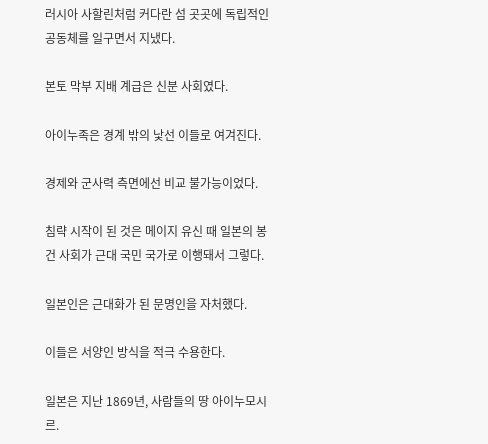러시아 사할린처럼 커다란 섬 곳곳에 독립적인 공동체를 일구면서 지냈다.

본토 막부 지배 계급은 신분 사회였다.

아이누족은 경계 밖의 낯선 이들로 여겨진다.

경제와 군사력 측면에선 비교 불가능이었다.

침략 시작이 된 것은 메이지 유신 때 일본의 봉건 사회가 근대 국민 국가로 이행돼서 그렇다.

일본인은 근대화가 된 문명인을 자처했다.

이들은 서양인 방식을 적극 수용한다.

일본은 지난 1869년, 사람들의 땅 아이누모시르.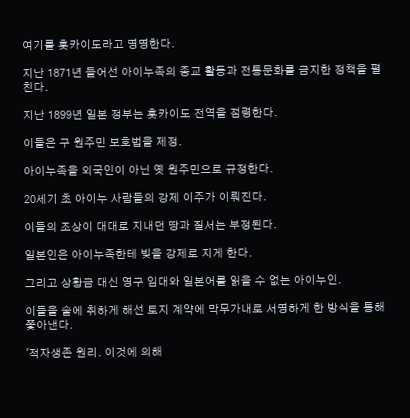여기를 홋카이도라고 명명한다.

지난 1871년 들어선 아이누족의 종교 활동과 전통문화를 금지한 정책을 펼친다.

지난 1899년 일본 정부는 홋카이도 전역을 점령한다.

이들은 구 원주민 보호법을 제정.

아이누족을 외국인이 아닌 옛 원주민으로 규정한다.

20세기 초 아이누 사람들의 강제 이주가 이뤄진다.

이들의 조상이 대대로 지내던 땅과 질서는 부정된다.

일본인은 아이누족한테 빚을 강제로 지게 한다.

그리고 상황금 대신 영구 임대와 일본어를 읽을 수 없는 아이누인.

이들을 술에 취하게 해선 토지 계약에 막무가내로 서명하게 한 방식을 통해 쫓아낸다.

'적자생존 원리. 이것에 의해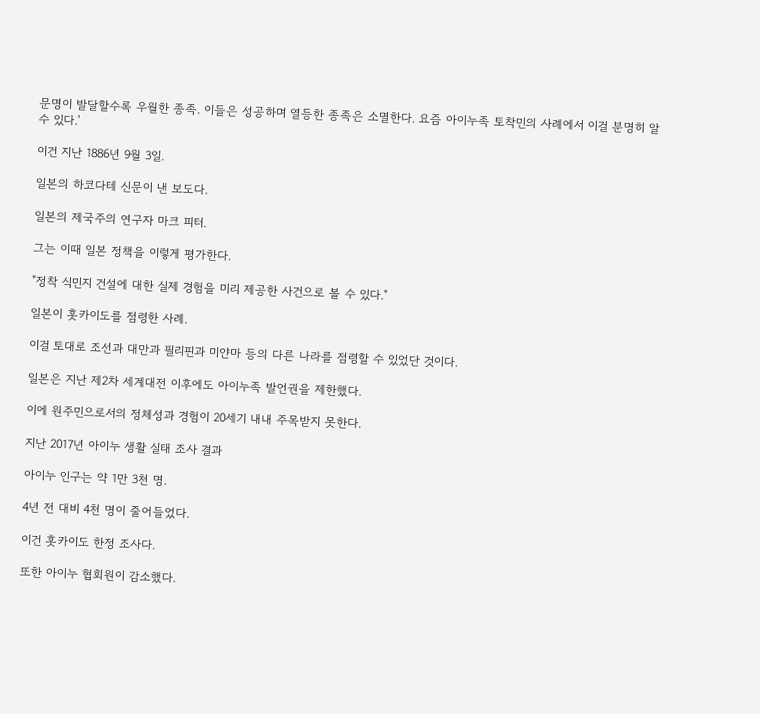문명이 발달할수록 우월한 종족. 이들은 성공하며 열등한 종족은 소멸한다. 요즘 아이누족 토착민의 사례에서 이걸 분명히 알 수 있다.'

이건 지난 1886년 9월 3일.

일본의 하코다테 신문이 낸 보도다.

일본의 제국주의 연구자 마크 피터.

그는 이때 일본 정책을 이렇게 평가한다.

"정착 식민지 건설에 대한 실제 경험을 미리 제공한 사건으로 볼 수 있다."

일본이 홋카이도를 점령한 사례.

이걸 토대로 조선과 대만과 필리핀과 미얀마 등의 다른 나라를 점령할 수 있었단 것이다.

일본은 지난 제2차 세계대전 이후에도 아이누족 발언권을 제한했다.

이에 원주민으로서의 정체성과 경험이 20세기 내내 주목받지 못한다.

지난 2017년 아이누 생활 실태 조사 결과

아이누 인구는 약 1만 3천 명.

4년 전 대비 4천 명이 줄어들었다.

이건 홋카이도 한정 조사다.

또한 아이누 협회원이 감소했다.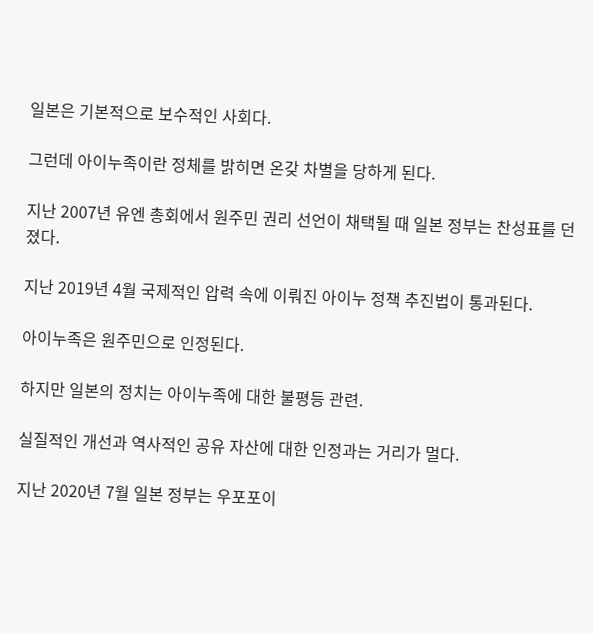일본은 기본적으로 보수적인 사회다.

그런데 아이누족이란 정체를 밝히면 온갖 차별을 당하게 된다.

지난 2007년 유엔 총회에서 원주민 권리 선언이 채택될 때 일본 정부는 찬성표를 던졌다.

지난 2019년 4월 국제적인 압력 속에 이뤄진 아이누 정책 추진법이 통과된다.

아이누족은 원주민으로 인정된다.

하지만 일본의 정치는 아이누족에 대한 불평등 관련.

실질적인 개선과 역사적인 공유 자산에 대한 인정과는 거리가 멀다.

지난 2020년 7월 일본 정부는 우포포이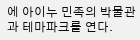에 아이누 민족의 박물관과 테마파크를 연다.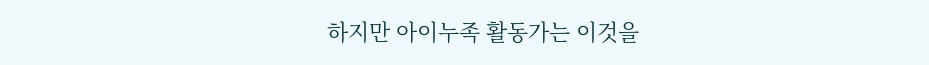하지만 아이누족 활동가는 이것을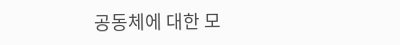공동체에 대한 모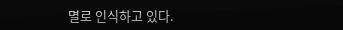멸로 인식하고 있다.